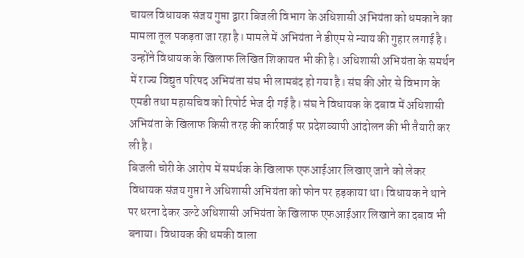चायल विधायक संजय गुप्ता द्वारा बिजली विभाग के अधिशासी अभियंता को धमकाने का मामला तूल पकड़ता जा रहा है। मामले में अभियंता ने डीएम से न्याय की गुहार लगाई है। उन्होंने विधायक के खिलाफ लिखित शिकायत भी की है। अधिशासी अभियंता के समर्थन में राज्य विद्युत परिषद अभियंता संघ भी लामबंद हो गया है। संघ की ओर से विभाग के एमडी तथा महासचिव को रिपोर्ट भेज दी गई है। संघ ने विधायक के दबाव में अधिशासी अभियंता के खिलाफ किसी तरह की कार्रवाई पर प्रदेशव्यापी आंदोलन की भी तैयारी कर ली है।
बिजली चोरी के आरोप में समर्थक के खिलाफ एफआईआर लिखाए जाने को लेकर विधायक संजय गुप्ता ने अधिशासी अभियंता को फोन पर हड़काया था। विधायक ने थाने पर धरना देकर उल्टे अधिशासी अभियंता के खिलाफ एफआईआर लिखाने का दबाव भी बनाया। विधायक की धमकी वाला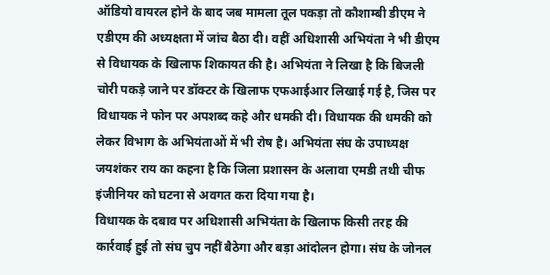ऑडियो वायरल होने के बाद जब मामला तूल पकड़ा तो कौशाम्बी डीएम ने एडीएम की अध्यक्षता में जांच बैठा दी। वहीं अधिशासी अभियंता ने भी डीएम से विधायक के खिलाफ शिकायत की है। अभियंता ने लिखा है कि बिजली चोरी पकड़े जाने पर डॉक्टर के खिलाफ एफआईआर लिखाई गई है, जिस पर विधायक ने फोन पर अपशब्द कहे और धमकी दी। विधायक की धमकी को लेकर विभाग के अभियंताओं में भी रोष है। अभियंता संघ के उपाध्यक्ष जयशंकर राय का कहना है कि जिला प्रशासन के अलावा एमडी तथी चीफ इंजीनियर को घटना से अवगत करा दिया गया है।
विधायक के दबाव पर अधिशासी अभियंता के खिलाफ किसी तरह की कार्रवाई हुई तो संघ चुप नहीं बैठेगा और बड़ा आंदोलन होगा। संघ के जोनल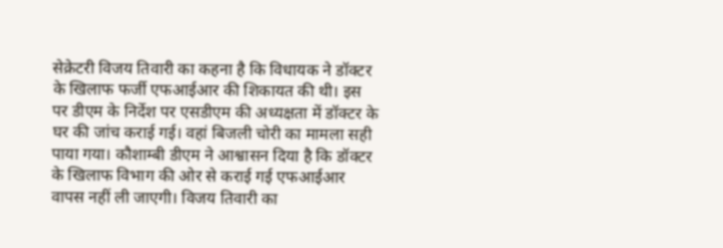सेक्रेटरी विजय तिवारी का कहना है कि विधायक ने डॉक्टर के खिलाफ फर्जी एफआईआर की शिकायत की थी। इस पर डीएम के निर्देश पर एसडीएम की अध्यक्षता में डॉक्टर के घर की जांच कराई गई। वहां बिजली चोरी का मामला सही पाया गया। कौशाम्बी डीएम ने आश्वासन दिया है कि डॉक्टर के खिलाफ विभाग की ओर से कराई गई एफआईआर वापस नहीं ली जाएगी। विजय तिवारी का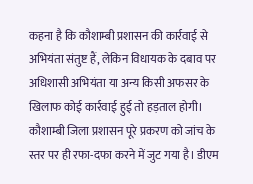कहना है कि कौशाम्बी प्रशासन की कार्रवाई से अभियंता संतुष्ट हैं, लेकिन विधायक के दबाव पर अधिशासी अभियंता या अन्य किसी अफसर के खिलाफ कोई कार्रवाई हुई तो हड़ताल होगी।
कौशाम्बी जिला प्रशासन पूरे प्रकरण को जांच के स्तर पर ही रफा-दफा करने में जुट गया है। डीएम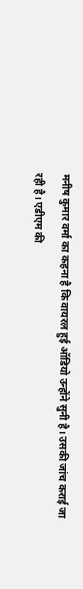मनीष कुमार वर्मा का कहना है कि वायरल हुई ऑडियो उन्होंने सुनी है। उसकी जांच कराई जा रही है। एडीएम की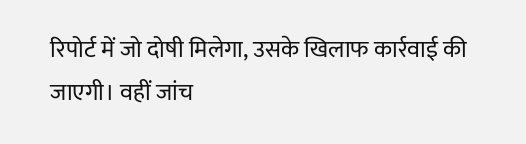रिपोर्ट में जो दोषी मिलेगा, उसके खिलाफ कार्रवाई की जाएगी। वहीं जांच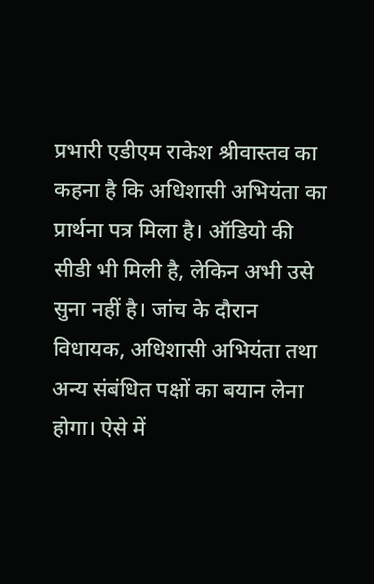प्रभारी एडीएम राकेश श्रीवास्तव का कहना है कि अधिशासी अभियंता का प्रार्थना पत्र मिला है। ऑडियो की सीडी भी मिली है, लेकिन अभी उसे सुना नहीं है। जांच के दौरान विधायक, अधिशासी अभियंता तथा अन्य संबंधित पक्षों का बयान लेना होगा। ऐसे में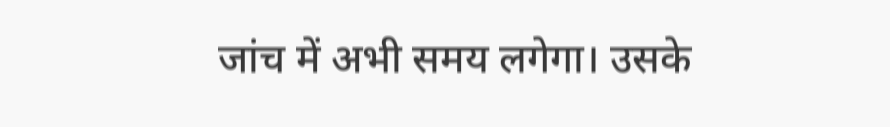जांच में अभी समय लगेगा। उसके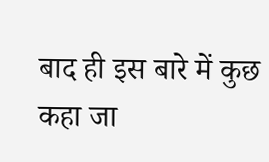बाद ही इस बारे में कुछ कहा जा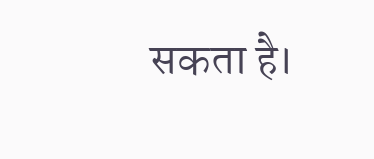सकता है।